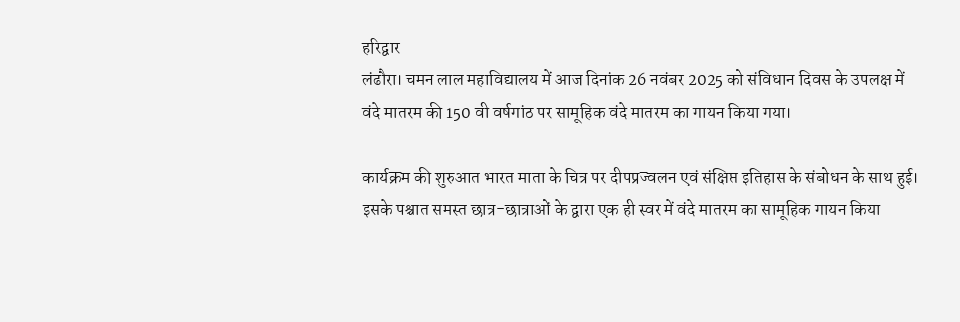हरिद्वार
लंढौरा। चमन लाल महाविद्यालय में आज दिनांक 26 नवंबर 2025 को संविधान दिवस के उपलक्ष में वंदे मातरम की 150 वी वर्षगांठ पर सामूहिक वंदे मातरम का गायन किया गया।

कार्यक्रम की शुरुआत भारत माता के चित्र पर दीपप्रज्वलन एवं संक्षिप्त इतिहास के संबोधन के साथ हुई। इसके पश्चात समस्त छात्र-छात्राओं के द्वारा एक ही स्वर में वंदे मातरम का सामूहिक गायन किया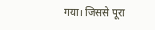गया। जिससे पूरा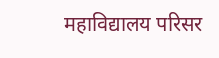महाविद्यालय परिसर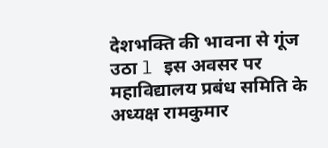देशभक्ति की भावना से गूंज उठा l इस अवसर पर महाविद्यालय प्रबंध समिति के अध्यक्ष रामकुमार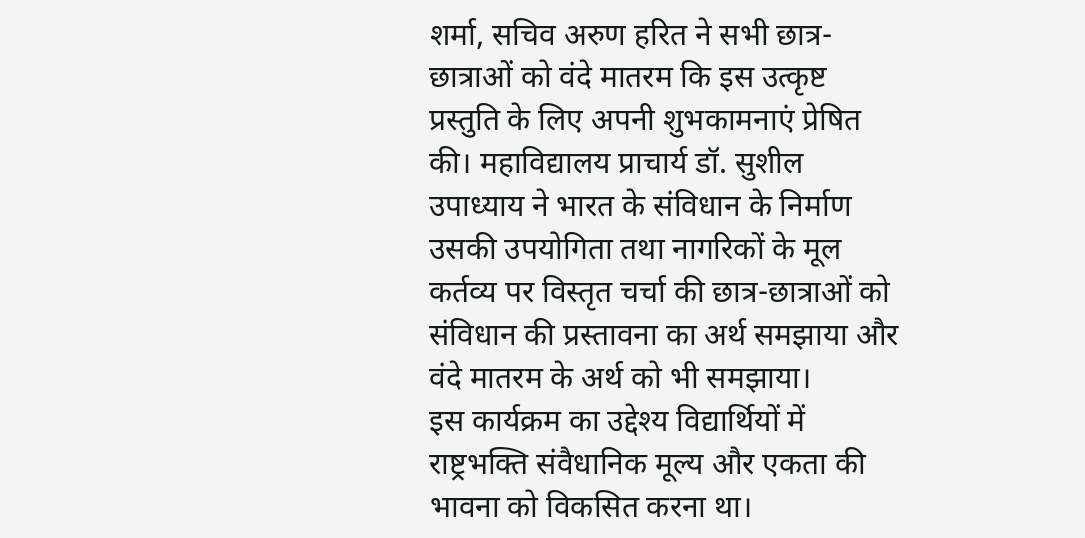शर्मा, सचिव अरुण हरित ने सभी छात्र-छात्राओं को वंदे मातरम कि इस उत्कृष्ट प्रस्तुति के लिए अपनी शुभकामनाएं प्रेषित की। महाविद्यालय प्राचार्य डॉ. सुशील उपाध्याय ने भारत के संविधान के निर्माण उसकी उपयोगिता तथा नागरिकों के मूल कर्तव्य पर विस्तृत चर्चा की छात्र-छात्राओं को संविधान की प्रस्तावना का अर्थ समझाया और वंदे मातरम के अर्थ को भी समझाया।
इस कार्यक्रम का उद्देश्य विद्यार्थियों में राष्ट्रभक्ति संवैधानिक मूल्य और एकता की भावना को विकसित करना था।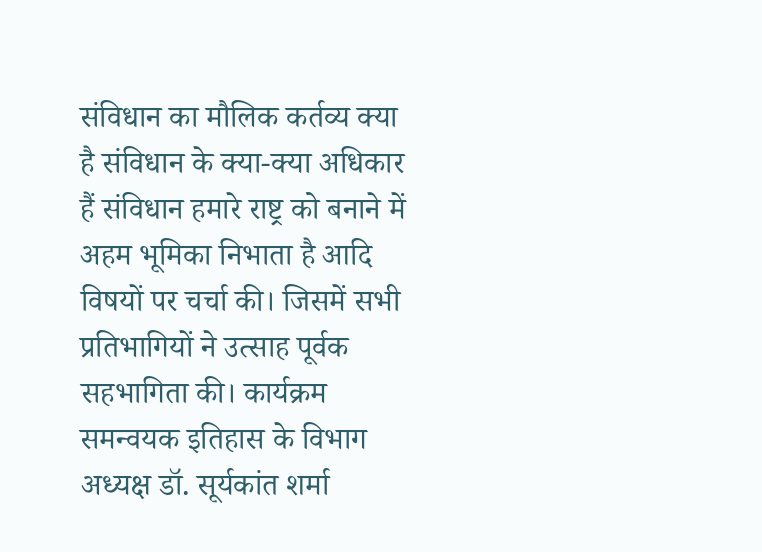संविधान का मौलिक कर्तव्य क्या है संविधान के क्या-क्या अधिकार हैं संविधान हमारे राष्ट्र को बनाने में अहम भूमिका निभाता है आदि विषयों पर चर्चा की। जिसमें सभी प्रतिभागियों ने उत्साह पूर्वक सहभागिता की। कार्यक्रम समन्वयक इतिहास के विभाग अध्यक्ष डॉ. सूर्यकांत शर्मा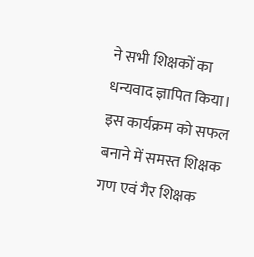ने सभी शिक्षकों का धन्यवाद ज्ञापित किया।
इस कार्यक्रम को सफल बनाने में समस्त शिक्षक गण एवं गैर शिक्षक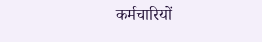कर्मचारियों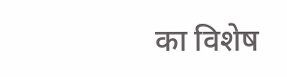का विशेष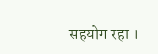सहयोग रहा ।